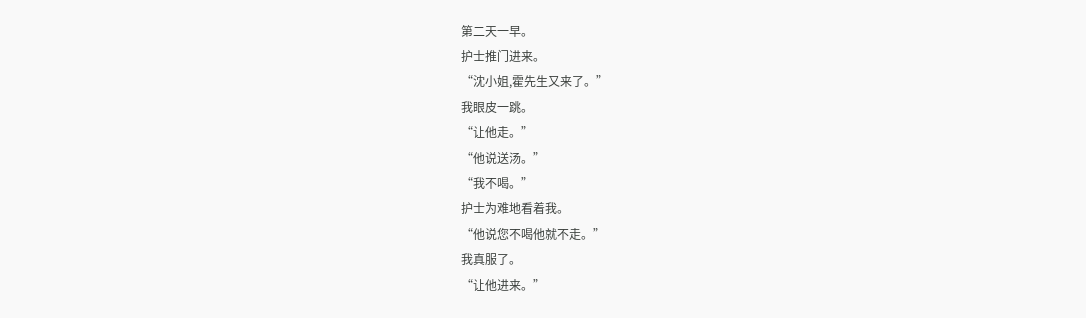第二天一早。
护士推门进来。
“沈小姐,霍先生又来了。”
我眼皮一跳。
“让他走。”
“他说送汤。”
“我不喝。”
护士为难地看着我。
“他说您不喝他就不走。”
我真服了。
“让他进来。”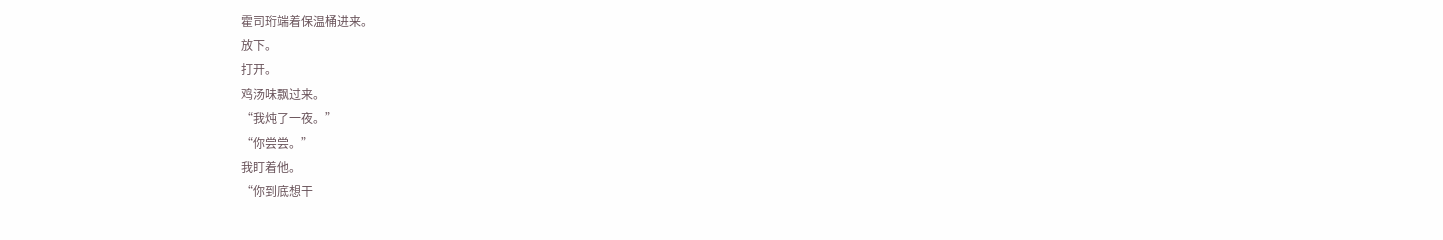霍司珩端着保温桶进来。
放下。
打开。
鸡汤味飘过来。
“我炖了一夜。”
“你尝尝。”
我盯着他。
“你到底想干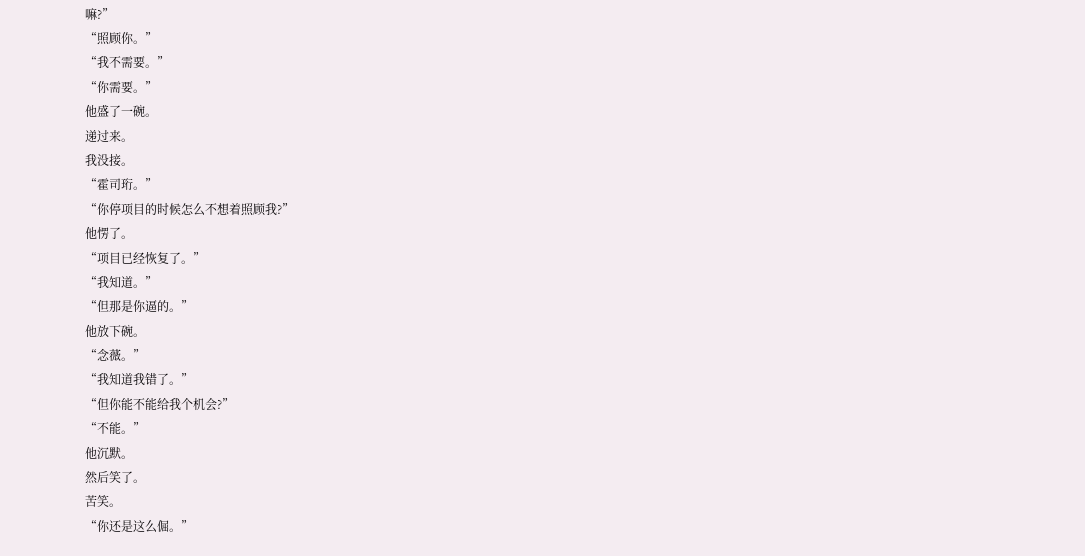嘛?”
“照顾你。”
“我不需要。”
“你需要。”
他盛了一碗。
递过来。
我没接。
“霍司珩。”
“你停项目的时候怎么不想着照顾我?”
他愣了。
“项目已经恢复了。”
“我知道。”
“但那是你逼的。”
他放下碗。
“念薇。”
“我知道我错了。”
“但你能不能给我个机会?”
“不能。”
他沉默。
然后笑了。
苦笑。
“你还是这么倔。”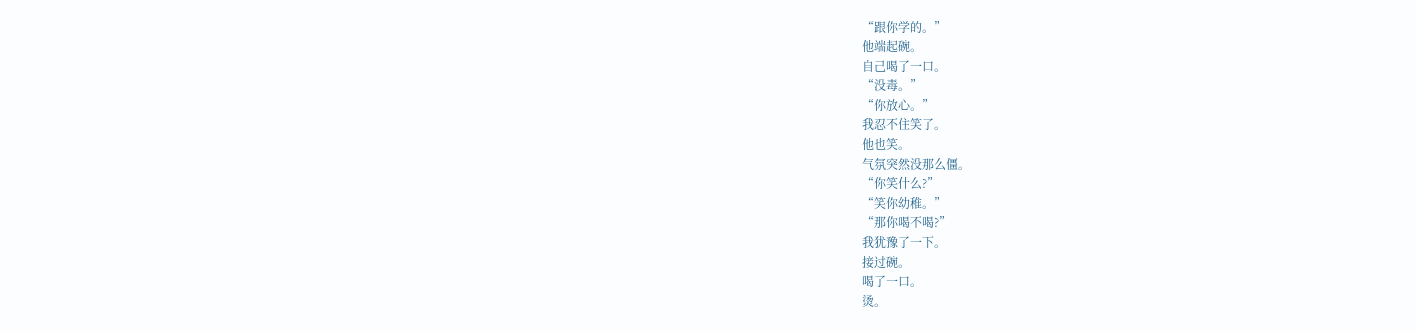“跟你学的。”
他端起碗。
自己喝了一口。
“没毒。”
“你放心。”
我忍不住笑了。
他也笑。
气氛突然没那么僵。
“你笑什么?”
“笑你幼稚。”
“那你喝不喝?”
我犹豫了一下。
接过碗。
喝了一口。
烫。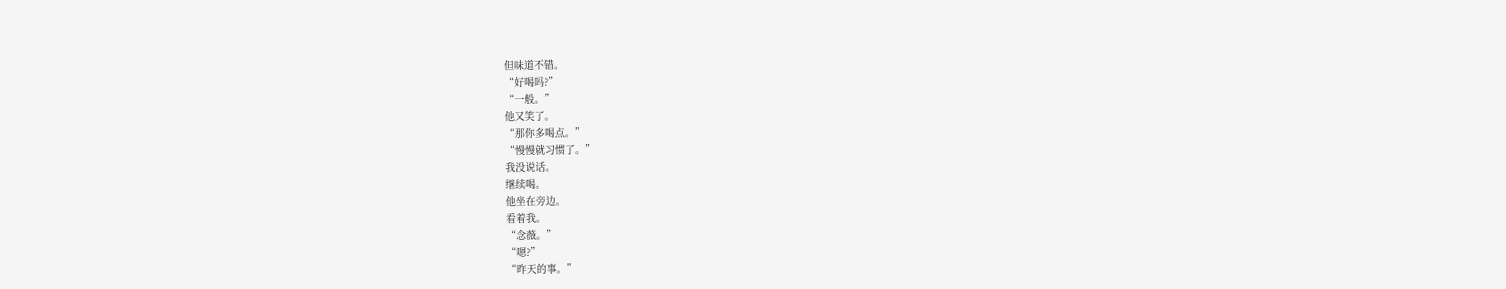但味道不错。
“好喝吗?”
“一般。”
他又笑了。
“那你多喝点。”
“慢慢就习惯了。”
我没说话。
继续喝。
他坐在旁边。
看着我。
“念薇。”
“嗯?”
“昨天的事。”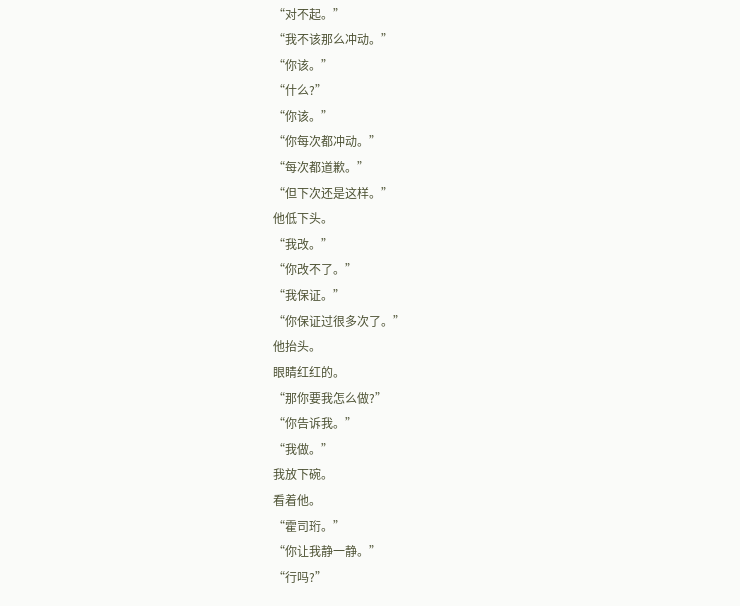“对不起。”
“我不该那么冲动。”
“你该。”
“什么?”
“你该。”
“你每次都冲动。”
“每次都道歉。”
“但下次还是这样。”
他低下头。
“我改。”
“你改不了。”
“我保证。”
“你保证过很多次了。”
他抬头。
眼睛红红的。
“那你要我怎么做?”
“你告诉我。”
“我做。”
我放下碗。
看着他。
“霍司珩。”
“你让我静一静。”
“行吗?”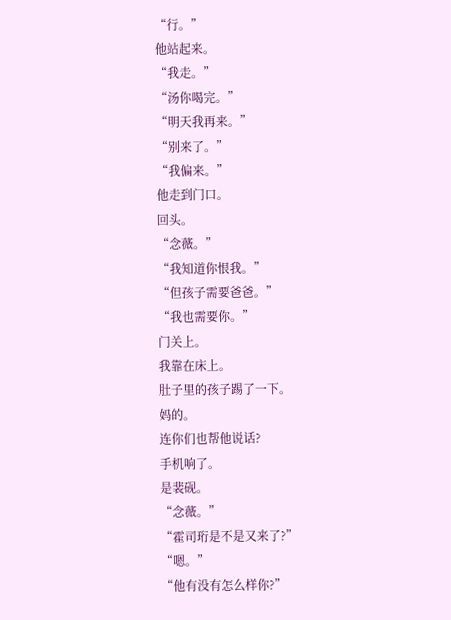“行。”
他站起来。
“我走。”
“汤你喝完。”
“明天我再来。”
“别来了。”
“我偏来。”
他走到门口。
回头。
“念薇。”
“我知道你恨我。”
“但孩子需要爸爸。”
“我也需要你。”
门关上。
我靠在床上。
肚子里的孩子踢了一下。
妈的。
连你们也帮他说话?
手机响了。
是裴砚。
“念薇。”
“霍司珩是不是又来了?”
“嗯。”
“他有没有怎么样你?”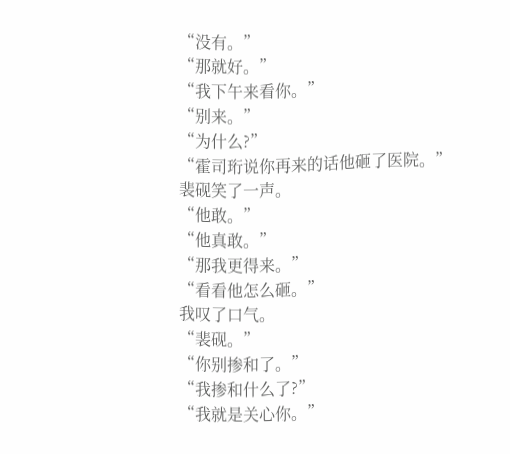“没有。”
“那就好。”
“我下午来看你。”
“别来。”
“为什么?”
“霍司珩说你再来的话他砸了医院。”
裴砚笑了一声。
“他敢。”
“他真敢。”
“那我更得来。”
“看看他怎么砸。”
我叹了口气。
“裴砚。”
“你别掺和了。”
“我掺和什么了?”
“我就是关心你。”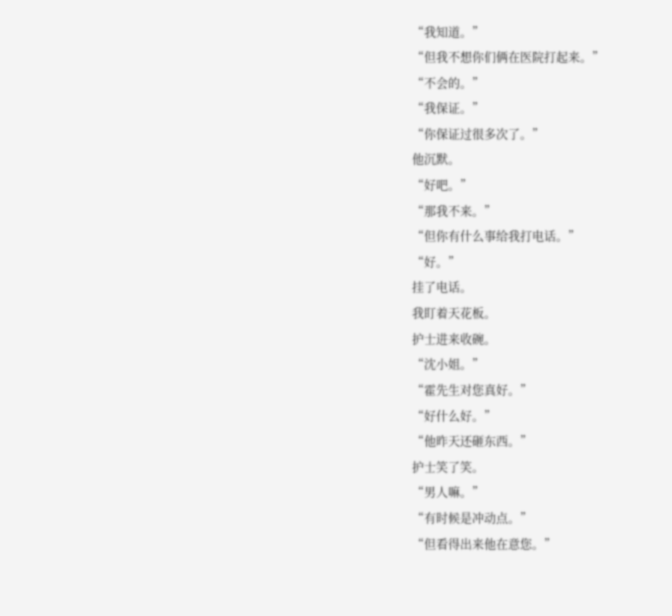“我知道。”
“但我不想你们俩在医院打起来。”
“不会的。”
“我保证。”
“你保证过很多次了。”
他沉默。
“好吧。”
“那我不来。”
“但你有什么事给我打电话。”
“好。”
挂了电话。
我盯着天花板。
护士进来收碗。
“沈小姐。”
“霍先生对您真好。”
“好什么好。”
“他昨天还砸东西。”
护士笑了笑。
“男人嘛。”
“有时候是冲动点。”
“但看得出来他在意您。”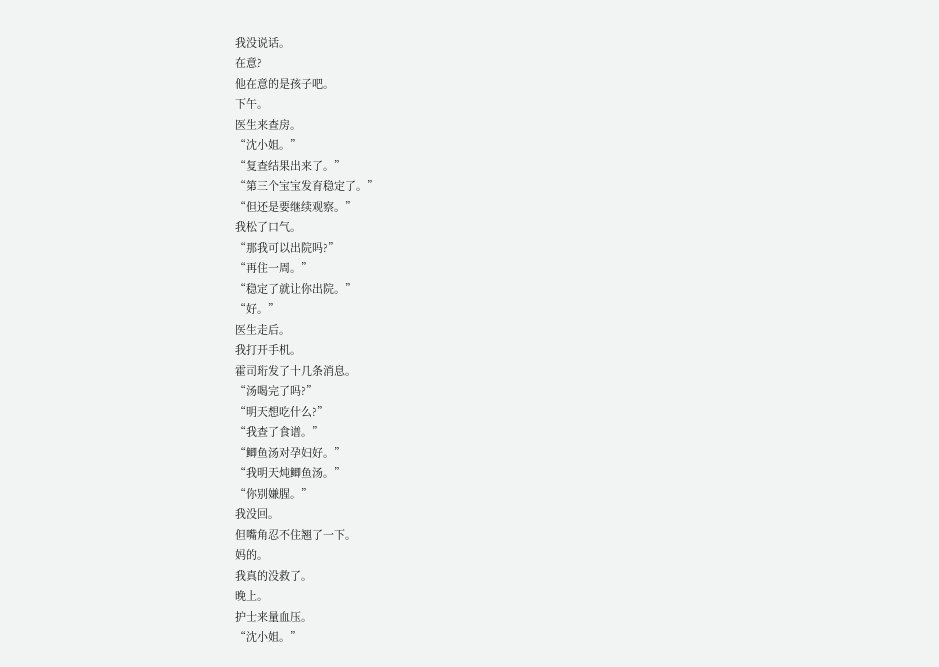我没说话。
在意?
他在意的是孩子吧。
下午。
医生来查房。
“沈小姐。”
“复查结果出来了。”
“第三个宝宝发育稳定了。”
“但还是要继续观察。”
我松了口气。
“那我可以出院吗?”
“再住一周。”
“稳定了就让你出院。”
“好。”
医生走后。
我打开手机。
霍司珩发了十几条消息。
“汤喝完了吗?”
“明天想吃什么?”
“我查了食谱。”
“鲫鱼汤对孕妇好。”
“我明天炖鲫鱼汤。”
“你别嫌腥。”
我没回。
但嘴角忍不住翘了一下。
妈的。
我真的没救了。
晚上。
护士来量血压。
“沈小姐。”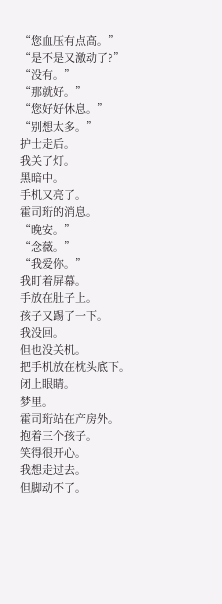“您血压有点高。”
“是不是又激动了?”
“没有。”
“那就好。”
“您好好休息。”
“别想太多。”
护士走后。
我关了灯。
黑暗中。
手机又亮了。
霍司珩的消息。
“晚安。”
“念薇。”
“我爱你。”
我盯着屏幕。
手放在肚子上。
孩子又踢了一下。
我没回。
但也没关机。
把手机放在枕头底下。
闭上眼睛。
梦里。
霍司珩站在产房外。
抱着三个孩子。
笑得很开心。
我想走过去。
但脚动不了。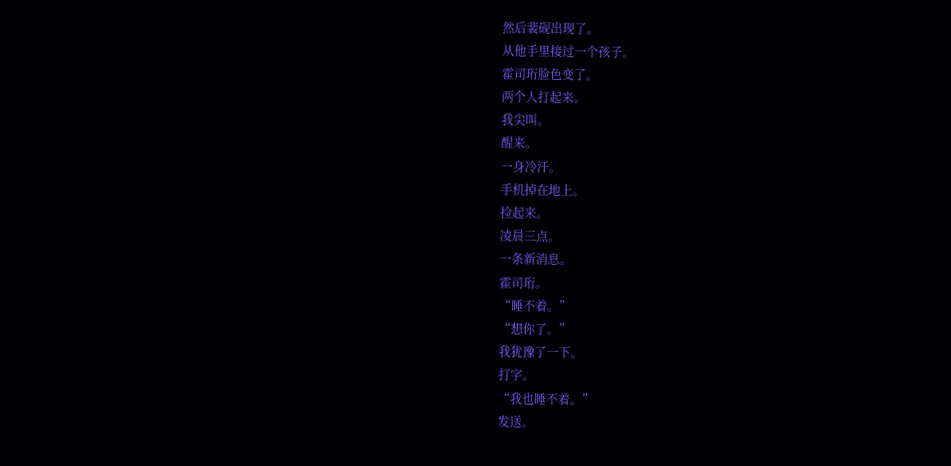然后裴砚出现了。
从他手里接过一个孩子。
霍司珩脸色变了。
两个人打起来。
我尖叫。
醒来。
一身冷汗。
手机掉在地上。
捡起来。
凌晨三点。
一条新消息。
霍司珩。
“睡不着。”
“想你了。”
我犹豫了一下。
打字。
“我也睡不着。”
发送。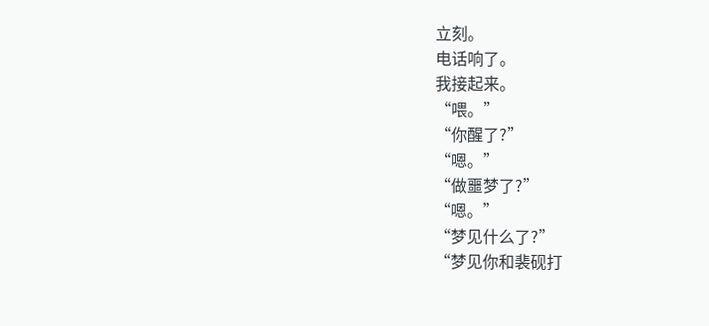立刻。
电话响了。
我接起来。
“喂。”
“你醒了?”
“嗯。”
“做噩梦了?”
“嗯。”
“梦见什么了?”
“梦见你和裴砚打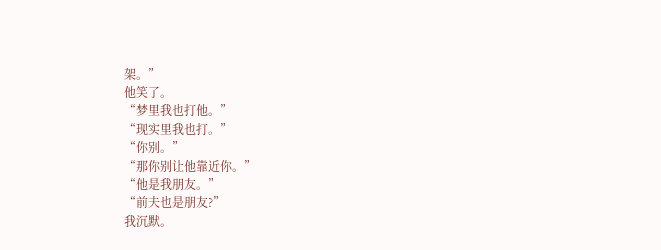架。”
他笑了。
“梦里我也打他。”
“现实里我也打。”
“你别。”
“那你别让他靠近你。”
“他是我朋友。”
“前夫也是朋友?”
我沉默。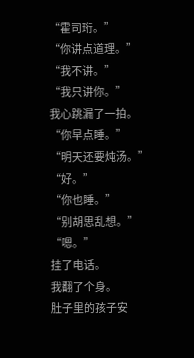“霍司珩。”
“你讲点道理。”
“我不讲。”
“我只讲你。”
我心跳漏了一拍。
“你早点睡。”
“明天还要炖汤。”
“好。”
“你也睡。”
“别胡思乱想。”
“嗯。”
挂了电话。
我翻了个身。
肚子里的孩子安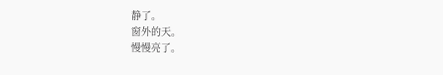静了。
窗外的天。
慢慢亮了。